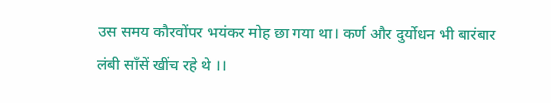उस समय कौरवोंपर भयंकर मोह छा गया था। कर्ण और दुर्योधन भी बारंबार लंबी साँसें खींच रहे थे ।।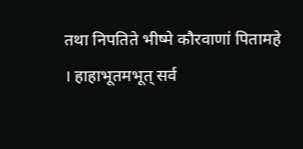तथा निपतिते भीष्मे कौरवाणां पितामहे । हाहाभूतमभूत् सर्व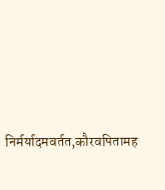निर्मर्यादमवर्तत,कौरवपितामह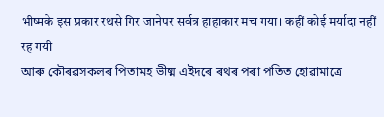भीष्मके इस प्रकार रथसे गिर जानेपर सर्वत्र हाहाकार मच गया। कहीं कोई मर्यादा नहीं रह गयी
আৰু কৌৰৱসকলৰ পিতামহ ভীষ্ম এইদৰে ৰথৰ পৰা পতিত হোৱামাত্ৰে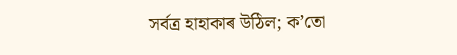সৰ্বত্ৰ হাহাকাৰ উঠিল; ক’তো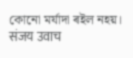কোনো মৰ্যাদা ৰইল নহয়।
संजय उवाच